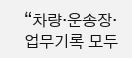“차량·운송장·업무기록 모두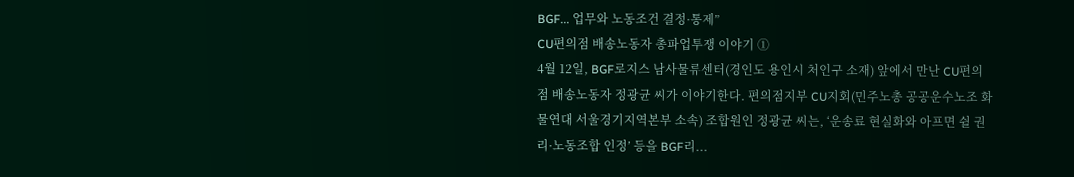BGF... 업무와 노동조건 결정·통제”
CU편의점 배송노동자 총파업투쟁 이야기 ①
4월 12일, BGF로지스 남사물류센터(경인도 용인시 처인구 소재) 앞에서 만난 CU편의점 배송노동자 정광균 씨가 이야기한다. 편의점지부 CU지회(민주노총 공공운수노조 화물연대 서울경기지역본부 소속) 조합원인 정광균 씨는, ‘운송료 현실화와 아프면 쉴 권리·노동조합 인정’ 등을 BGF리...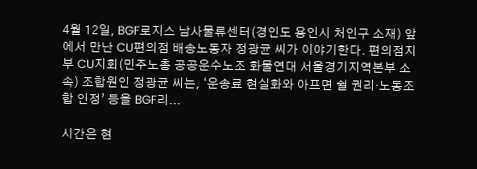4월 12일, BGF로지스 남사물류센터(경인도 용인시 처인구 소재) 앞에서 만난 CU편의점 배송노동자 정광균 씨가 이야기한다. 편의점지부 CU지회(민주노총 공공운수노조 화물연대 서울경기지역본부 소속) 조합원인 정광균 씨는, ‘운송료 현실화와 아프면 쉴 권리·노동조합 인정’ 등을 BGF리...

시간은 현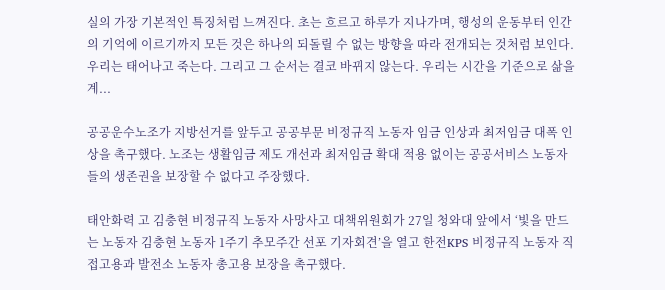실의 가장 기본적인 특징처럼 느껴진다. 초는 흐르고 하루가 지나가며, 행성의 운동부터 인간의 기억에 이르기까지 모든 것은 하나의 되돌릴 수 없는 방향을 따라 전개되는 것처럼 보인다. 우리는 태어나고 죽는다. 그리고 그 순서는 결코 바뀌지 않는다. 우리는 시간을 기준으로 삶을 계...

공공운수노조가 지방선거를 앞두고 공공부문 비정규직 노동자 임금 인상과 최저임금 대폭 인상을 촉구했다. 노조는 생활임금 제도 개선과 최저임금 확대 적용 없이는 공공서비스 노동자들의 생존권을 보장할 수 없다고 주장했다.

태안화력 고 김충현 비정규직 노동자 사망사고 대책위원회가 27일 청와대 앞에서 ‘빛을 만드는 노동자 김충현 노동자 1주기 추모주간 선포 기자회견’을 열고 한전KPS 비정규직 노동자 직접고용과 발전소 노동자 총고용 보장을 촉구했다.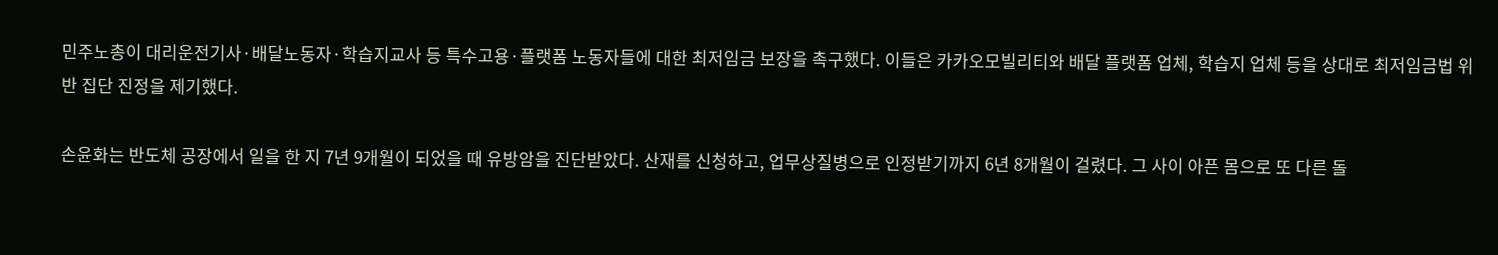민주노총이 대리운전기사·배달노동자·학습지교사 등 특수고용·플랫폼 노동자들에 대한 최저임금 보장을 촉구했다. 이들은 카카오모빌리티와 배달 플랫폼 업체, 학습지 업체 등을 상대로 최저임금법 위반 집단 진정을 제기했다.

손윤화는 반도체 공장에서 일을 한 지 7년 9개월이 되었을 때 유방암을 진단받았다. 산재를 신청하고, 업무상질병으로 인정받기까지 6년 8개월이 걸렸다. 그 사이 아픈 몸으로 또 다른 돌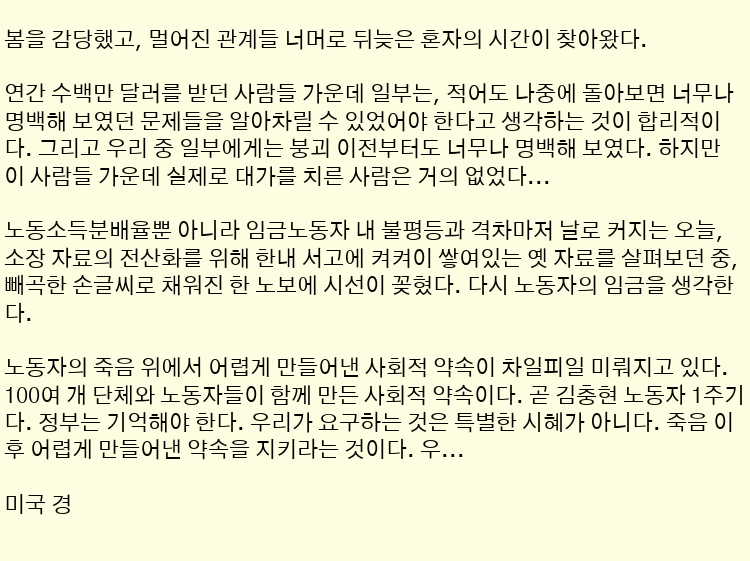봄을 감당했고, 멀어진 관계들 너머로 뒤늦은 혼자의 시간이 찾아왔다.

연간 수백만 달러를 받던 사람들 가운데 일부는, 적어도 나중에 돌아보면 너무나 명백해 보였던 문제들을 알아차릴 수 있었어야 한다고 생각하는 것이 합리적이다. 그리고 우리 중 일부에게는 붕괴 이전부터도 너무나 명백해 보였다. 하지만 이 사람들 가운데 실제로 대가를 치른 사람은 거의 없었다...

노동소득분배율뿐 아니라 임금노동자 내 불평등과 격차마저 날로 커지는 오늘, 소장 자료의 전산화를 위해 한내 서고에 켜켜이 쌓여있는 옛 자료를 살펴보던 중, 빼곡한 손글씨로 채워진 한 노보에 시선이 꽂혔다. 다시 노동자의 임금을 생각한다.

노동자의 죽음 위에서 어렵게 만들어낸 사회적 약속이 차일피일 미뤄지고 있다. 100여 개 단체와 노동자들이 함께 만든 사회적 약속이다. 곧 김충현 노동자 1주기다. 정부는 기억해야 한다. 우리가 요구하는 것은 특별한 시혜가 아니다. 죽음 이후 어렵게 만들어낸 약속을 지키라는 것이다. 우...

미국 경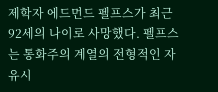제학자 에드먼드 펠프스가 최근 92세의 나이로 사망했다. 펠프스는 통화주의 계열의 전형적인 자유시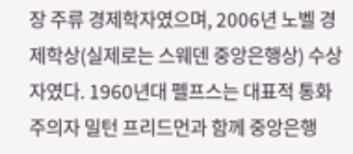장 주류 경제학자였으며, 2006년 노벨 경제학상(실제로는 스웨덴 중앙은행상) 수상자였다. 1960년대 펠프스는 대표적 통화주의자 밀턴 프리드먼과 함께 중앙은행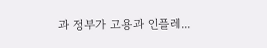과 정부가 고용과 인플레...